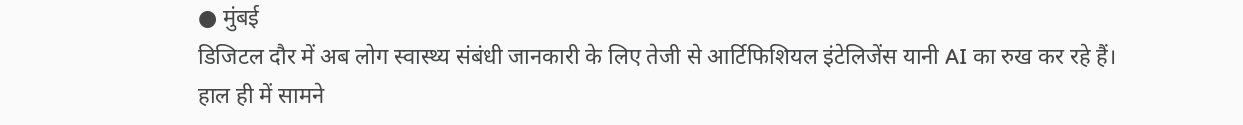● मुंबई
डिजिटल दौर में अब लोग स्वास्थ्य संबंधी जानकारी के लिए तेजी से आर्टिफिशियल इंटेलिजेंस यानी AI का रुख कर रहे हैं। हाल ही में सामने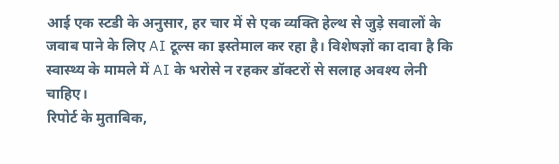आई एक स्टडी के अनुसार, हर चार में से एक व्यक्ति हेल्थ से जुड़े सवालों के जवाब पाने के लिए AI टूल्स का इस्तेमाल कर रहा है। विशेषज्ञों का दावा है कि स्वास्थ्य के मामले में AI के भरोसे न रहकर डॉक्टरों से सलाह अवश्य लेनी चाहिए।
रिपोर्ट के मुताबिक,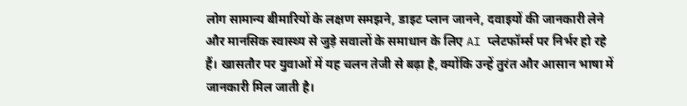लोग सामान्य बीमारियों के लक्षण समझने, डाइट प्लान जानने, दवाइयों की जानकारी लेने और मानसिक स्वास्थ्य से जुड़े सवालों के समाधान के लिए AI प्लेटफॉर्म्स पर निर्भर हो रहे हैं। खासतौर पर युवाओं में यह चलन तेजी से बढ़ा है, क्योंकि उन्हें तुरंत और आसान भाषा में जानकारी मिल जाती है।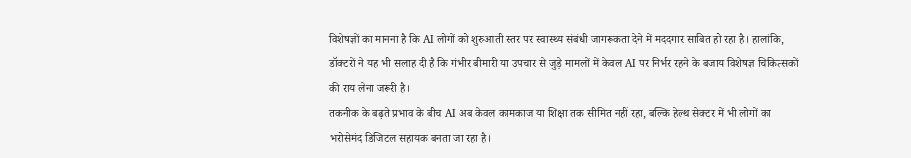विशेषज्ञों का मानना है कि AI लोगों को शुरुआती स्तर पर स्वास्थ्य संबंधी जागरूकता देने में मददगार साबित हो रहा है। हालांकि, डॉक्टरों ने यह भी सलाह दी है कि गंभीर बीमारी या उपचार से जुड़े मामलों में केवल AI पर निर्भर रहने के बजाय विशेषज्ञ चिकित्सकों की राय लेना जरूरी है।
तकनीक के बढ़ते प्रभाव के बीच AI अब केवल कामकाज या शिक्षा तक सीमित नहीं रहा, बल्कि हेल्थ सेक्टर में भी लोगों का भरोसेमंद डिजिटल सहायक बनता जा रहा है।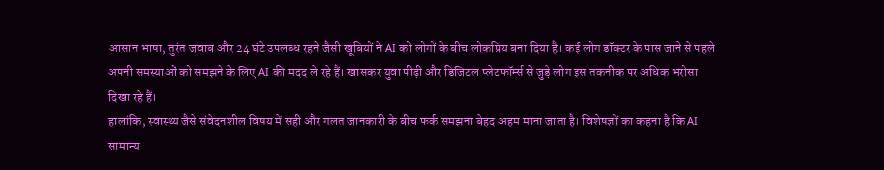आसान भाषा, तुरंत जवाब और 24 घंटे उपलब्ध रहने जैसी खूबियों ने AI को लोगों के बीच लोकप्रिय बना दिया है। कई लोग डॉक्टर के पास जाने से पहले अपनी समस्याओं को समझने के लिए AI की मदद ले रहे हैं। खासकर युवा पीढ़ी और डिजिटल प्लेटफॉर्म्स से जुड़े लोग इस तकनीक पर अधिक भरोसा दिखा रहे हैं।
हालांकि, स्वास्थ्य जैसे संवेदनशील विषय में सही और गलत जानकारी के बीच फर्क समझना बेहद अहम माना जाता है। विशेषज्ञों का कहना है कि AI सामान्य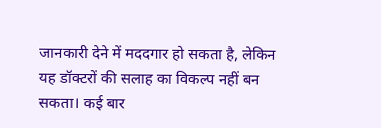जानकारी देने में मददगार हो सकता है, लेकिन यह डॉक्टरों की सलाह का विकल्प नहीं बन सकता। कई बार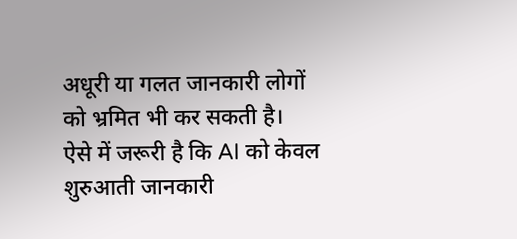अधूरी या गलत जानकारी लोगों को भ्रमित भी कर सकती है।
ऐसे में जरूरी है कि AI को केवल शुरुआती जानकारी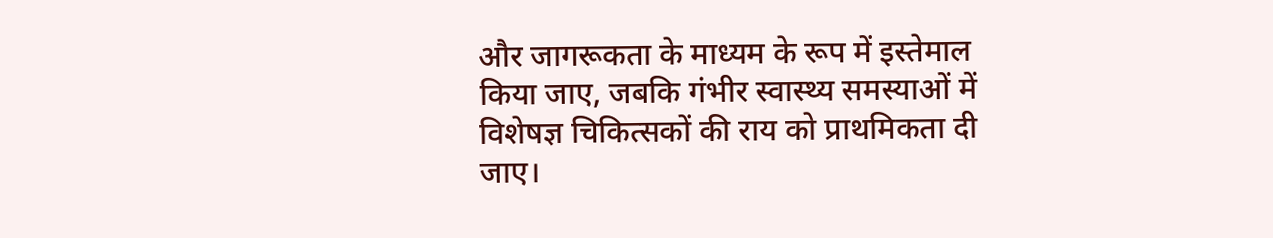और जागरूकता के माध्यम के रूप में इस्तेमाल किया जाए, जबकि गंभीर स्वास्थ्य समस्याओं में विशेषज्ञ चिकित्सकों की राय को प्राथमिकता दी जाए।